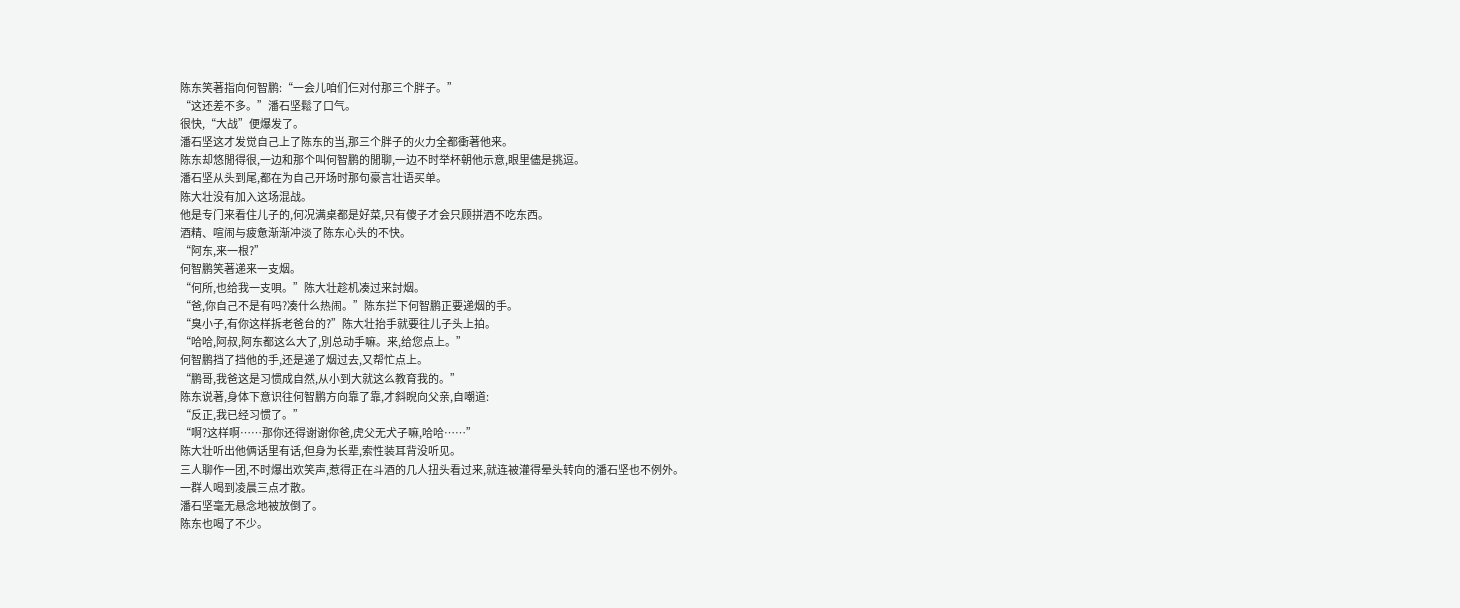陈东笑著指向何智鹏:“一会儿咱们仨对付那三个胖子。”
“这还差不多。”潘石坚鬆了口气。
很快,“大战”便爆发了。
潘石坚这才发觉自己上了陈东的当,那三个胖子的火力全都衝著他来。
陈东却悠閒得很,一边和那个叫何智鹏的閒聊,一边不时举杯朝他示意,眼里儘是挑逗。
潘石坚从头到尾,都在为自己开场时那句豪言壮语买单。
陈大壮没有加入这场混战。
他是专门来看住儿子的,何况满桌都是好菜,只有傻子才会只顾拼酒不吃东西。
酒精、喧闹与疲惫渐渐冲淡了陈东心头的不快。
“阿东,来一根?”
何智鹏笑著递来一支烟。
“何所,也给我一支唄。”陈大壮趁机凑过来討烟。
“爸,你自己不是有吗?凑什么热闹。”陈东拦下何智鹏正要递烟的手。
“臭小子,有你这样拆老爸台的?”陈大壮抬手就要往儿子头上拍。
“哈哈,阿叔,阿东都这么大了,別总动手嘛。来,给您点上。”
何智鹏挡了挡他的手,还是递了烟过去,又帮忙点上。
“鹏哥,我爸这是习惯成自然,从小到大就这么教育我的。”
陈东说著,身体下意识往何智鹏方向靠了靠,才斜睨向父亲,自嘲道:
“反正,我已经习惯了。”
“啊?这样啊……那你还得谢谢你爸,虎父无犬子嘛,哈哈……”
陈大壮听出他俩话里有话,但身为长辈,索性装耳背没听见。
三人聊作一团,不时爆出欢笑声,惹得正在斗酒的几人扭头看过来,就连被灌得晕头转向的潘石坚也不例外。
一群人喝到凌晨三点才散。
潘石坚毫无悬念地被放倒了。
陈东也喝了不少。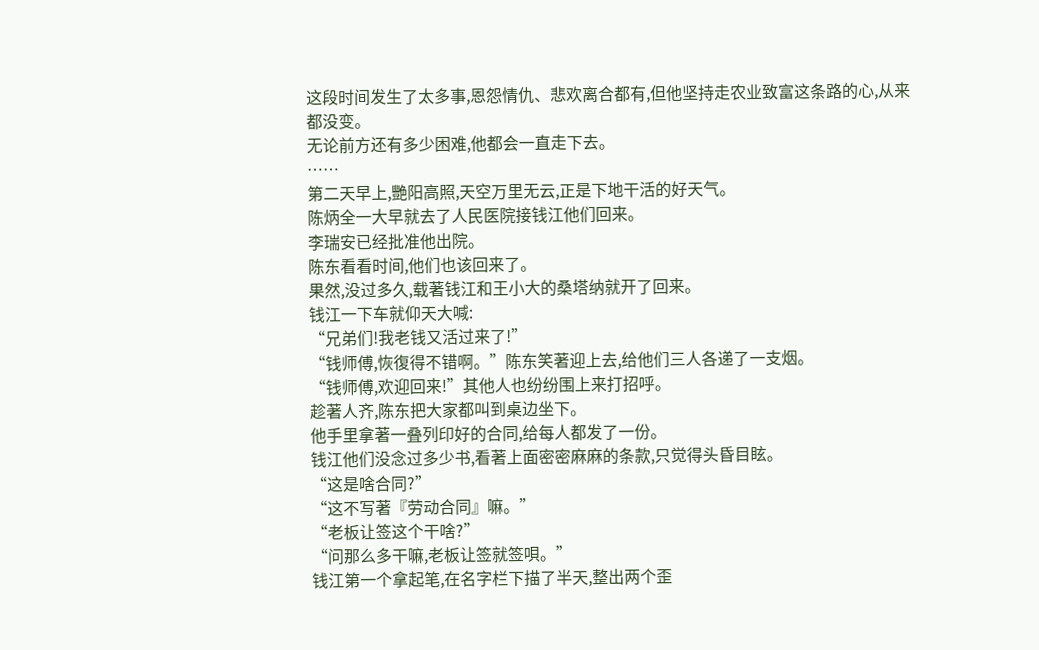这段时间发生了太多事,恩怨情仇、悲欢离合都有,但他坚持走农业致富这条路的心,从来都没变。
无论前方还有多少困难,他都会一直走下去。
……
第二天早上,艷阳高照,天空万里无云,正是下地干活的好天气。
陈炳全一大早就去了人民医院接钱江他们回来。
李瑞安已经批准他出院。
陈东看看时间,他们也该回来了。
果然,没过多久,载著钱江和王小大的桑塔纳就开了回来。
钱江一下车就仰天大喊:
“兄弟们!我老钱又活过来了!”
“钱师傅,恢復得不错啊。”陈东笑著迎上去,给他们三人各递了一支烟。
“钱师傅,欢迎回来!”其他人也纷纷围上来打招呼。
趁著人齐,陈东把大家都叫到桌边坐下。
他手里拿著一叠列印好的合同,给每人都发了一份。
钱江他们没念过多少书,看著上面密密麻麻的条款,只觉得头昏目眩。
“这是啥合同?”
“这不写著『劳动合同』嘛。”
“老板让签这个干啥?”
“问那么多干嘛,老板让签就签唄。”
钱江第一个拿起笔,在名字栏下描了半天,整出两个歪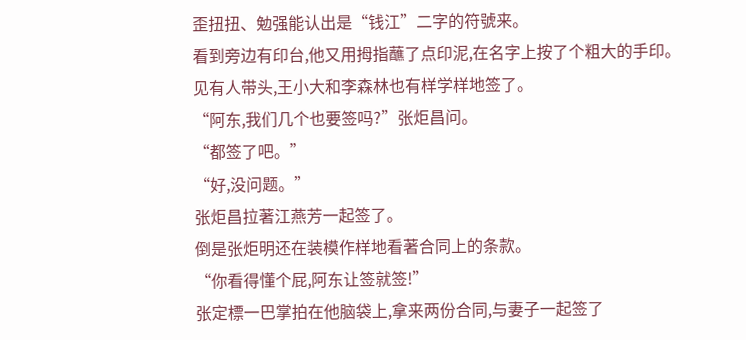歪扭扭、勉强能认出是“钱江”二字的符號来。
看到旁边有印台,他又用拇指蘸了点印泥,在名字上按了个粗大的手印。
见有人带头,王小大和李森林也有样学样地签了。
“阿东,我们几个也要签吗?”张炬昌问。
“都签了吧。”
“好,没问题。”
张炬昌拉著江燕芳一起签了。
倒是张炬明还在装模作样地看著合同上的条款。
“你看得懂个屁,阿东让签就签!”
张定標一巴掌拍在他脑袋上,拿来两份合同,与妻子一起签了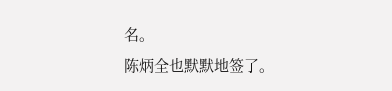名。
陈炳全也默默地签了。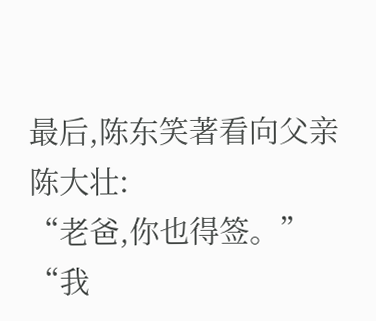最后,陈东笑著看向父亲陈大壮:
“老爸,你也得签。”
“我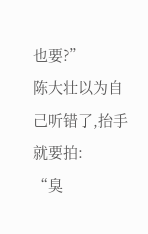也要?”
陈大壮以为自己听错了,抬手就要拍:
“臭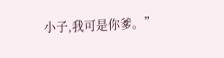小子,我可是你爹。”